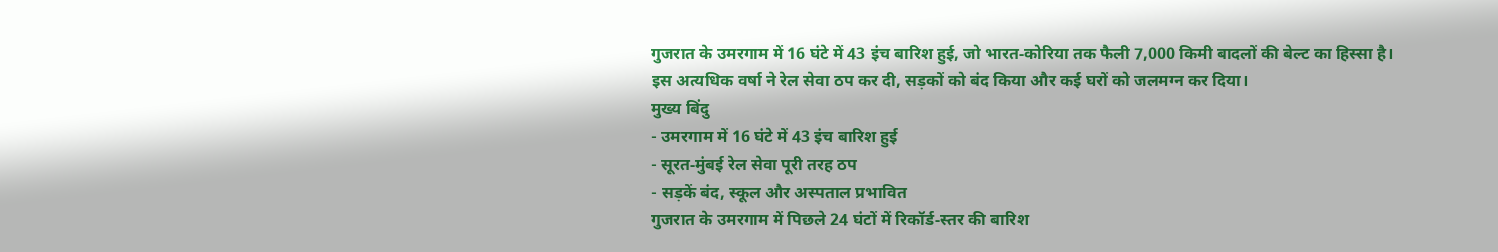गुजरात के उमरगाम में 16 घंटे में 43 इंच बारिश हुई, जो भारत‑कोरिया तक फैली 7,000 किमी बादलों की बेल्ट का हिस्सा है। इस अत्यधिक वर्षा ने रेल सेवा ठप कर दी, सड़कों को बंद किया और कई घरों को जलमग्न कर दिया।
मुख्य बिंदु
- उमरगाम में 16 घंटे में 43 इंच बारिश हुई
- सूरत‑मुंबई रेल सेवा पूरी तरह ठप
- सड़कें बंद, स्कूल और अस्पताल प्रभावित
गुजरात के उमरगाम में पिछले 24 घंटों में रिकॉर्ड‑स्तर की बारिश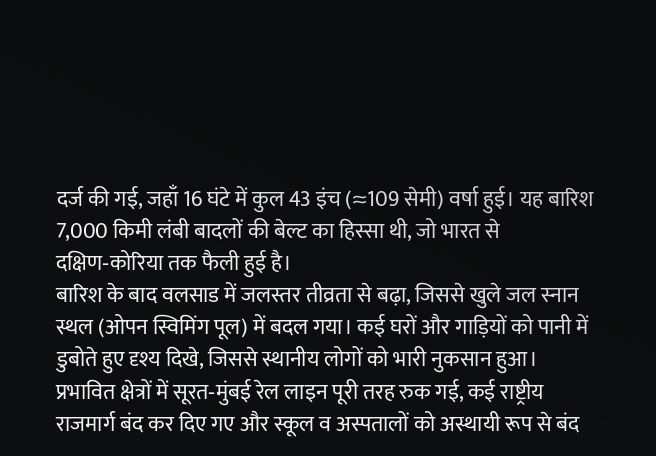दर्ज की गई, जहाँ 16 घंटे में कुल 43 इंच (≈109 सेमी) वर्षा हुई। यह बारिश 7,000 किमी लंबी बादलों की बेल्ट का हिस्सा थी, जो भारत से दक्षिण‑कोरिया तक फैली हुई है।
बारिश के बाद वलसाड में जलस्तर तीव्रता से बढ़ा, जिससे खुले जल स्नान स्थल (ओपन स्विमिंग पूल) में बदल गया। कई घरों और गाड़ियों को पानी में डुबोते हुए दृश्य दिखे, जिससे स्थानीय लोगों को भारी नुकसान हुआ।
प्रभावित क्षेत्रों में सूरत‑मुंबई रेल लाइन पूरी तरह रुक गई, कई राष्ट्रीय राजमार्ग बंद कर दिए गए और स्कूल व अस्पतालों को अस्थायी रूप से बंद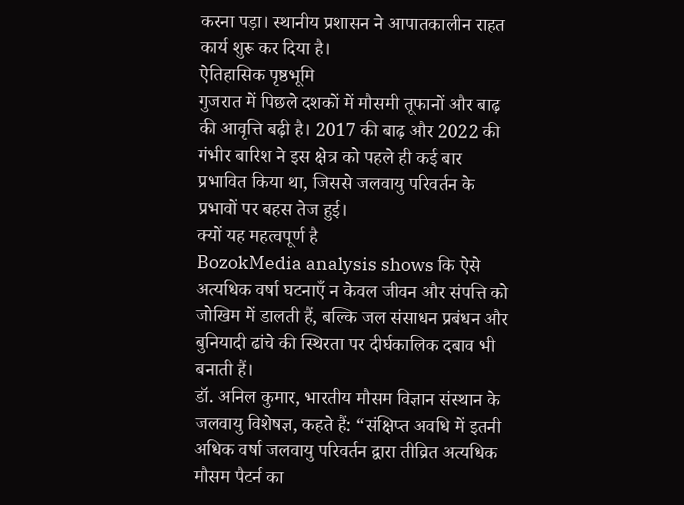करना पड़ा। स्थानीय प्रशासन ने आपातकालीन राहत कार्य शुरू कर दिया है।
ऐतिहासिक पृष्ठभूमि
गुजरात में पिछले दशकों में मौसमी तूफानों और बाढ़ की आवृत्ति बढ़ी है। 2017 की बाढ़ और 2022 की गंभीर बारिश ने इस क्षेत्र को पहले ही कई बार प्रभावित किया था, जिससे जलवायु परिवर्तन के प्रभावों पर बहस तेज हुई।
क्यों यह महत्वपूर्ण है
BozokMedia analysis shows कि ऐसे अत्यधिक वर्षा घटनाएँ न केवल जीवन और संपत्ति को जोखिम में डालती हैं, बल्कि जल संसाधन प्रबंधन और बुनियादी ढांचे की स्थिरता पर दीर्घकालिक दबाव भी बनाती हैं।
डॉ. अनिल कुमार, भारतीय मौसम विज्ञान संस्थान के जलवायु विशेषज्ञ, कहते हैं: “संक्षिप्त अवधि में इतनी अधिक वर्षा जलवायु परिवर्तन द्वारा तीव्रित अत्यधिक मौसम पैटर्न का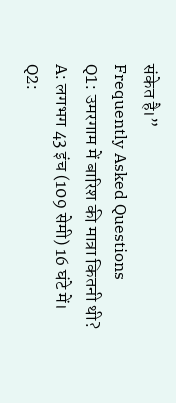संकेत है।”
Frequently Asked Questions
Q1: उमरगाम में बारिश की मात्रा कितनी थी?
A: लगभग 43 इंच (109 सेमी) 16 घंटे में।
Q2: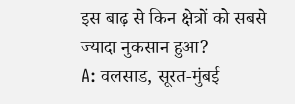इस बाढ़ से किन क्षेत्रों को सबसे ज्यादा नुकसान हुआ?
A: वलसाड, सूरत‑मुंबई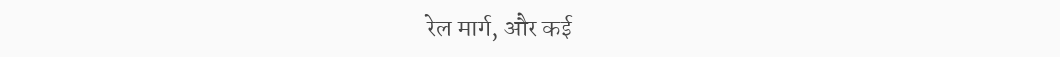रेल मार्ग, और कई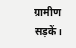ग्रामीण सड़कें।